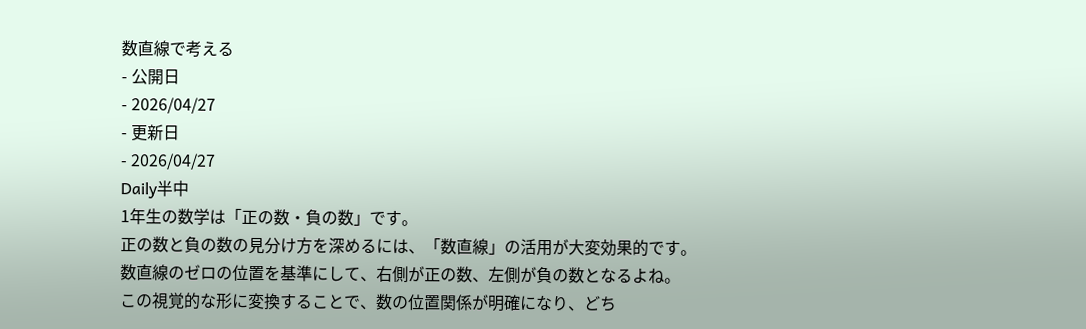数直線で考える
- 公開日
- 2026/04/27
- 更新日
- 2026/04/27
Daily半中
1年生の数学は「正の数・負の数」です。
正の数と負の数の見分け方を深めるには、「数直線」の活用が大変効果的です。
数直線のゼロの位置を基準にして、右側が正の数、左側が負の数となるよね。
この視覚的な形に変換することで、数の位置関係が明確になり、どち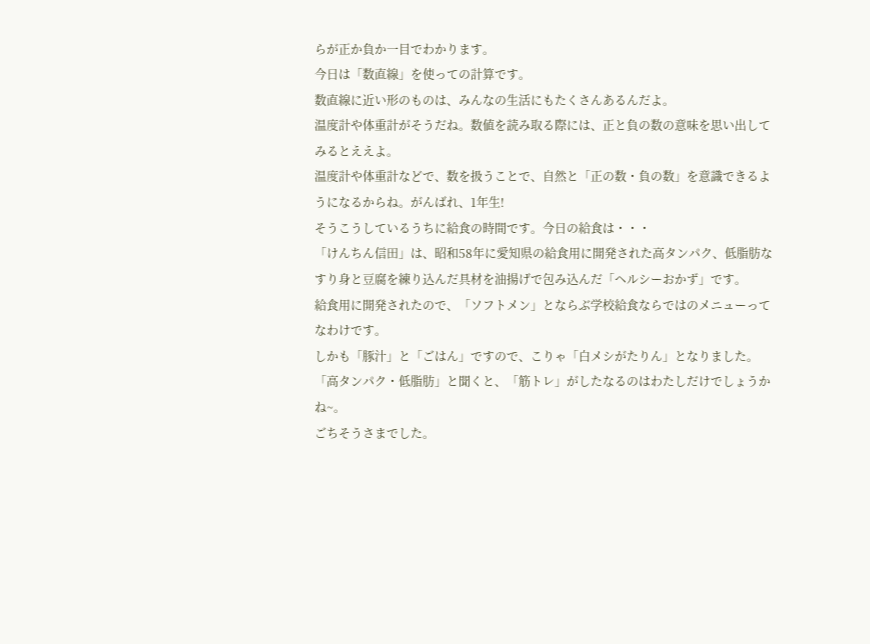らが正か負か一目でわかります。
今日は「数直線」を使っての計算です。
数直線に近い形のものは、みんなの生活にもたくさんあるんだよ。
温度計や体重計がそうだね。数値を読み取る際には、正と負の数の意味を思い出してみるとええよ。
温度計や体重計などで、数を扱うことで、自然と「正の数・負の数」を意識できるようになるからね。がんばれ、1年生!
そうこうしているうちに給食の時間です。今日の給食は・・・
「けんちん信田」は、昭和58年に愛知県の給食用に開発された高タンパク、低脂肪なすり身と豆腐を練り込んだ具材を油揚げで包み込んだ「ヘルシーおかず」です。
給食用に開発されたので、「ソフトメン」とならぶ学校給食ならではのメニューってなわけです。
しかも「豚汁」と「ごはん」ですので、こりゃ「白メシがたりん」となりました。
「高タンパク・低脂肪」と聞くと、「筋トレ」がしたなるのはわたしだけでしょうかね~。
ごちそうさまでした。